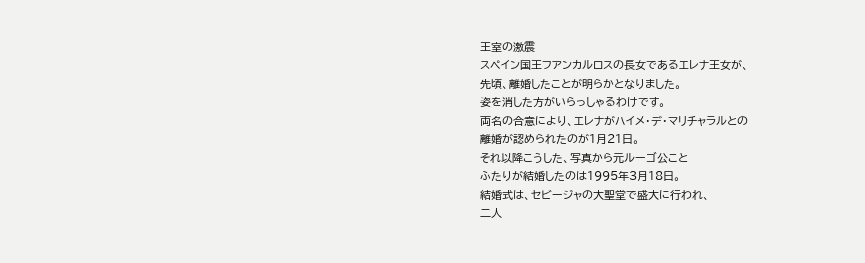王室の激震
スペイン国王フアンカルロスの長女であるエレナ王女が、
先頃、離婚したことが明らかとなりました。
姿を消した方がいらっしゃるわけです。
両名の合意により、エレナがハイメ・デ・マリチャラルとの
離婚が認められたのが1月21日。
それ以降こうした、写真から元ルーゴ公こと
ふたりが結婚したのは1995年3月18日。
結婚式は、セビージャの大聖堂で盛大に行われ、
二人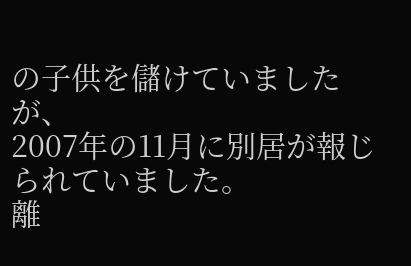の子供を儲けていましたが、
2007年の11月に別居が報じられていました。
離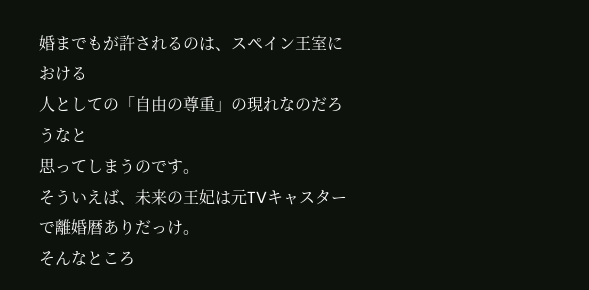婚までもが許されるのは、スペイン王室における
人としての「自由の尊重」の現れなのだろうなと
思ってしまうのです。
そういえば、未来の王妃は元TVキャスターで離婚暦ありだっけ。
そんなところ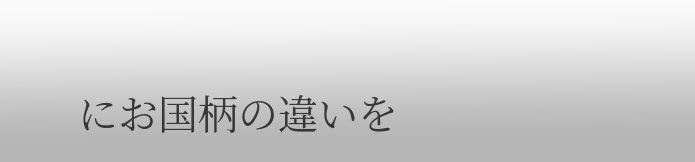にお国柄の違いを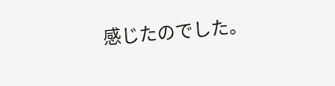感じたのでした。